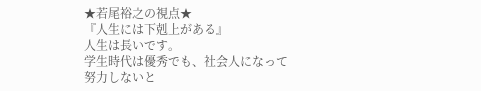★若尾裕之の視点★
『人生には下剋上がある』
人生は長いです。
学生時代は優秀でも、社会人になって
努力しないと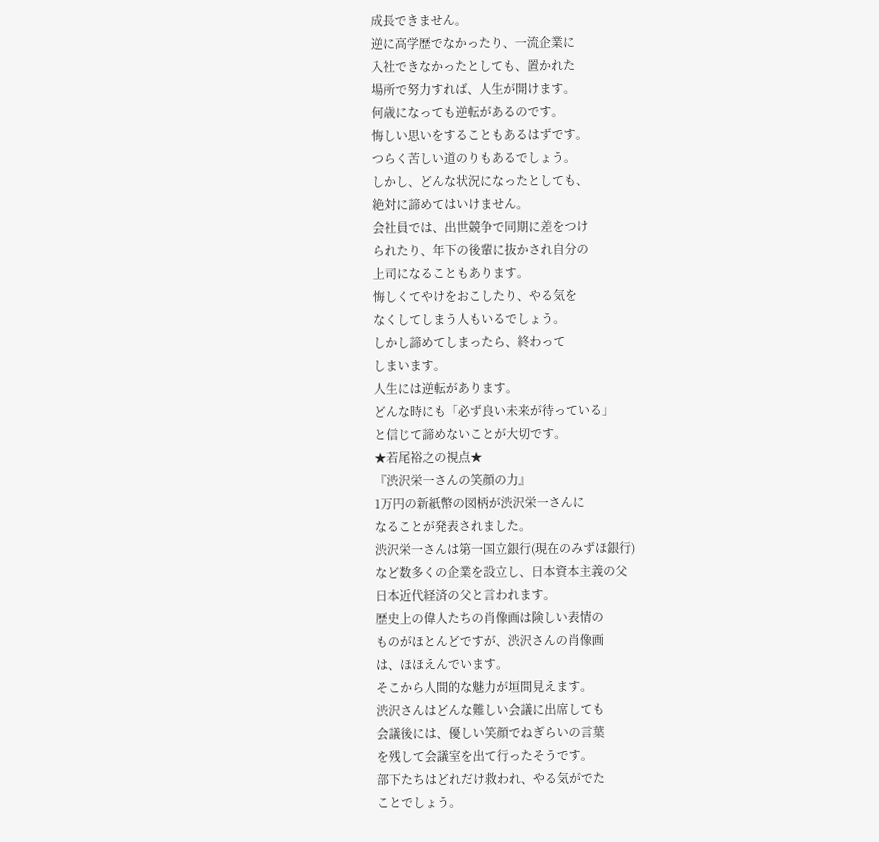成長できません。
逆に高学歴でなかったり、一流企業に
入社できなかったとしても、置かれた
場所で努力すれば、人生が開けます。
何歳になっても逆転があるのです。
悔しい思いをすることもあるはずです。
つらく苦しい道のりもあるでしょう。
しかし、どんな状況になったとしても、
絶対に諦めてはいけません。
会社員では、出世競争で同期に差をつけ
られたり、年下の後輩に抜かされ自分の
上司になることもあります。
悔しくてやけをおこしたり、やる気を
なくしてしまう人もいるでしょう。
しかし諦めてしまったら、終わって
しまいます。
人生には逆転があります。
どんな時にも「必ず良い未来が待っている」
と信じて諦めないことが大切です。
★若尾裕之の視点★
『渋沢栄一さんの笑顔の力』
1万円の新紙幣の図柄が渋沢栄一さんに
なることが発表されました。
渋沢栄一さんは第一国立銀行(現在のみずほ銀行)
など数多くの企業を設立し、日本資本主義の父
日本近代経済の父と言われます。
歴史上の偉人たちの肖像画は険しい表情の
ものがほとんどですが、渋沢さんの肖像画
は、ほほえんでいます。
そこから人間的な魅力が垣間見えます。
渋沢さんはどんな難しい会議に出席しても
会議後には、優しい笑顔でねぎらいの言葉
を残して会議室を出て行ったそうです。
部下たちはどれだけ救われ、やる気がでた
ことでしょう。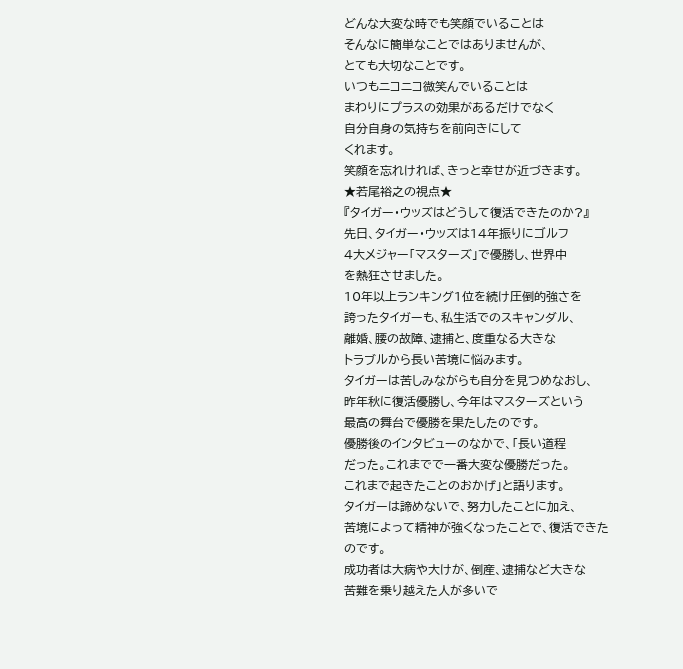どんな大変な時でも笑顔でいることは
そんなに簡単なことではありませんが、
とても大切なことです。
いつもニコニコ微笑んでいることは
まわりにプラスの効果があるだけでなく
自分自身の気持ちを前向きにして
くれます。
笑顔を忘れければ、きっと幸せが近づきます。
★若尾裕之の視点★
『タイガー・ウッズはどうして復活できたのか?』
先日、タイガー・ウッズは14年振りにゴルフ
4大メジャー「マスターズ」で優勝し、世界中
を熱狂させました。
10年以上ランキング1位を続け圧倒的強さを
誇ったタイガーも、私生活でのスキャンダル、
離婚、腰の故障、逮捕と、度重なる大きな
トラブルから長い苦境に悩みます。
タイガーは苦しみながらも自分を見つめなおし、
昨年秋に復活優勝し、今年はマスターズという
最高の舞台で優勝を果たしたのです。
優勝後のインタビューのなかで、「長い道程
だった。これまでで一番大変な優勝だった。
これまで起きたことのおかげ」と語ります。
タイガーは諦めないで、努力したことに加え、
苦境によって精神が強くなったことで、復活できた
のです。
成功者は大病や大けが、倒産、逮捕など大きな
苦難を乗り越えた人が多いで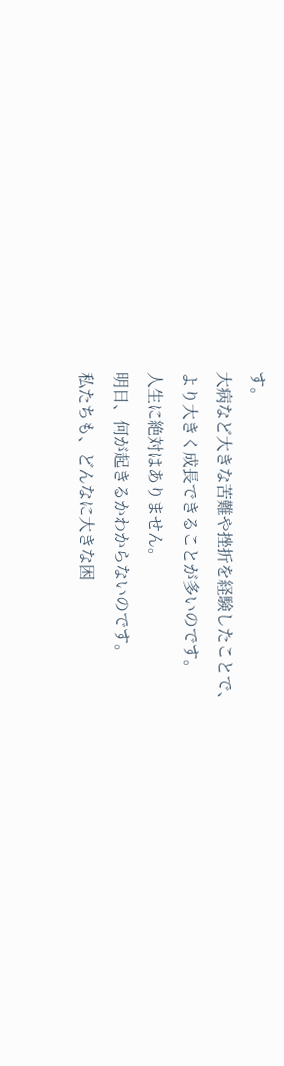す。
大病など大きな苦難や挫折を経験したことで、
より大きく成長できることが多いのです。
人生に絶対はありません。
明日、何が起きるかわからないのです。
私たちも、どんなに大きな困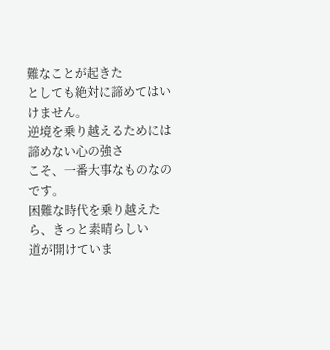難なことが起きた
としても絶対に諦めてはいけません。
逆境を乗り越えるためには諦めない心の強さ
こそ、一番大事なものなのです。
困難な時代を乗り越えたら、きっと素晴らしい
道が開けていま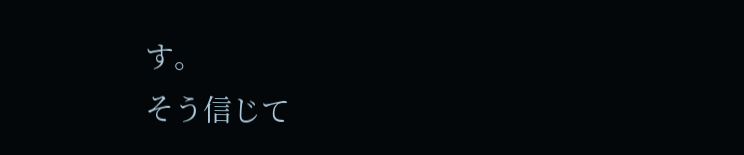す。
そう信じて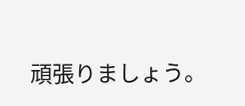頑張りましょう。